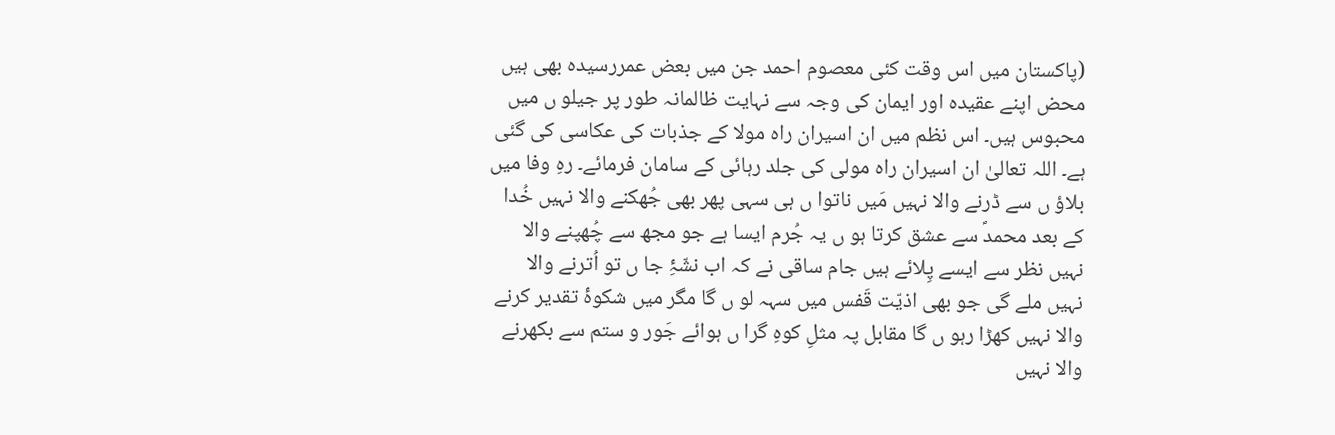(پاکستان میں اس وقت کئی معصوم احمد جن میں بعض عمررسیدہ بھی ہیں محض اپنے عقیدہ اور ایمان کی وجہ سے نہایت ظالمانہ طور پر جیلو ں میں محبوس ہیں۔ اس نظم میں ان اسیران راہ مولا کے جذبات کی عکاسی کی گئی ہے۔ اللہ تعالیٰ ان اسیران راہ مولی کی جلد رہائی کے سامان فرمائے۔ رہِ وفا میں بلاؤ ں سے ڈرنے والا نہیں مَیں ناتوا ں ہی سہی پھر بھی جُھکنے والا نہیں خُدا کے بعد محمدؐ سے عشق کرتا ہو ں یہ جُرم ایسا ہے جو مجھ سے چُھپنے والا نہیں نظر سے ایسے پِلائے ہیں جام ساقی نے کہ اب نشّۂِ جا ں تو اُترنے والا نہیں ملے گی جو بھی اذیّت قَفس میں سہہ لو ں گا مگر میں شکوۂ تقدیر کرنے والا نہیں کھڑا رہو ں گا مقابل پہ مثلِ کوہِ گرا ں ہوائے جَور و ستم سے بکھرنے والا نہیں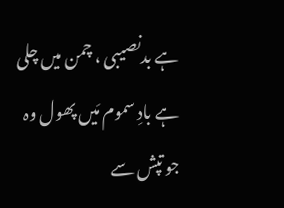ہے بدنصیبی ، چمن میں چلی ہے بادِ سموم مَیں پھول وہ جو تپش سے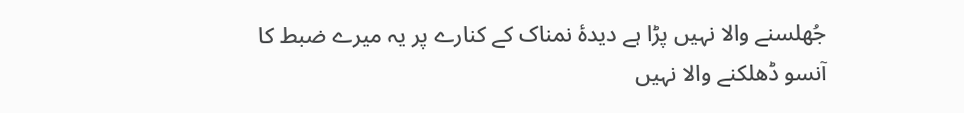جُھلسنے والا نہیں پڑا ہے دیدۂ نمناک کے کنارے پر یہ میرے ضبط کا آنسو ڈھلکنے والا نہیں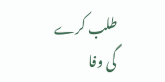طلب کرے گی وفا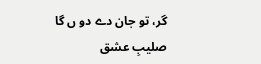گر، تو جان دے دو ں گا صلیبِ عشق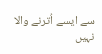سے ایسے اُترنے والا نہیں